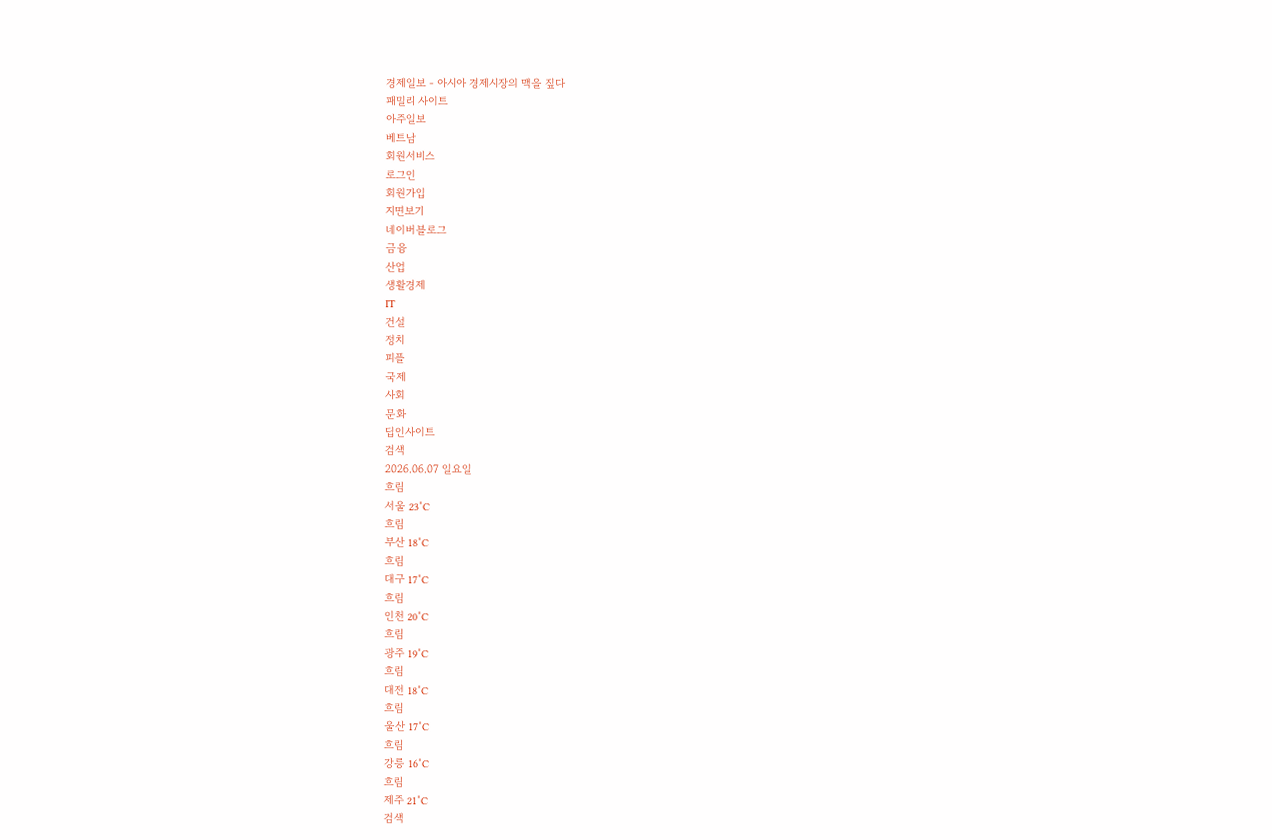경제일보 - 아시아 경제시장의 맥을 짚다
패밀리 사이트
아주일보
베트남
회원서비스
로그인
회원가입
지면보기
네이버블로그
금융
산업
생활경제
IT
건설
정치
피플
국제
사회
문화
딥인사이트
검색
2026.06.07 일요일
흐림
서울 23˚C
흐림
부산 18˚C
흐림
대구 17˚C
흐림
인천 20˚C
흐림
광주 19˚C
흐림
대전 18˚C
흐림
울산 17˚C
흐림
강릉 16˚C
흐림
제주 21˚C
검색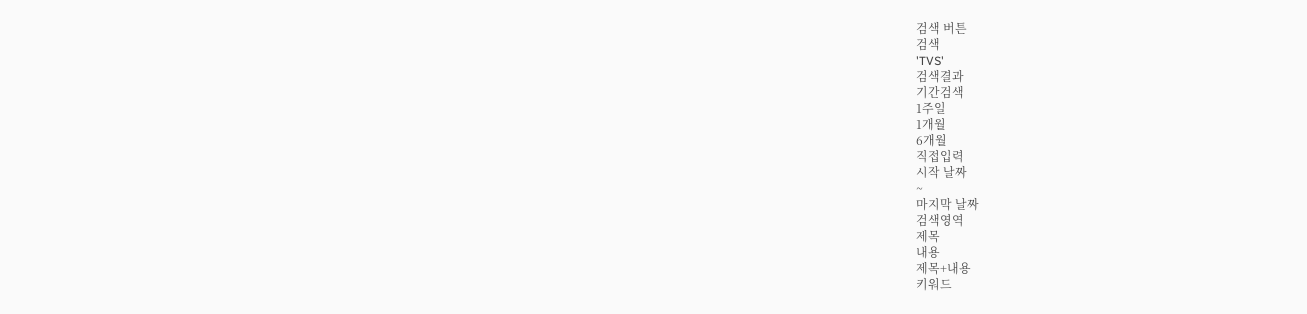검색 버튼
검색
'TVS'
검색결과
기간검색
1주일
1개월
6개월
직접입력
시작 날짜
~
마지막 날짜
검색영역
제목
내용
제목+내용
키워드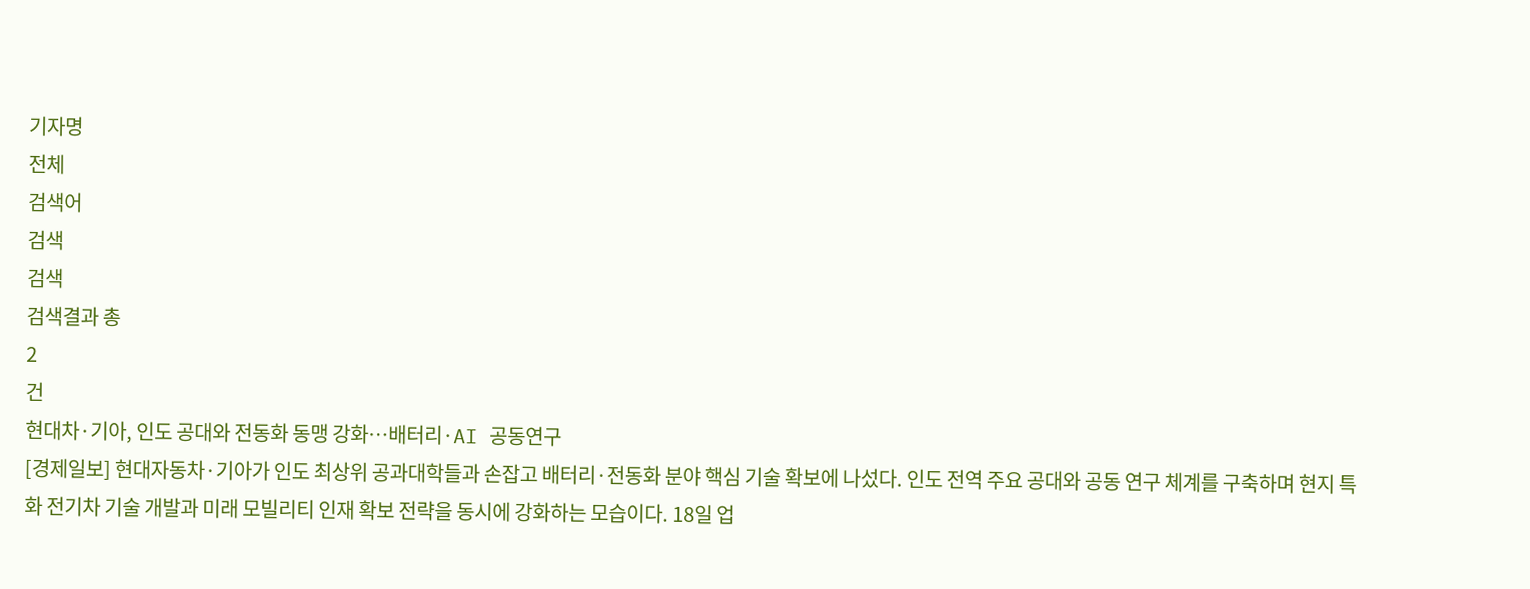기자명
전체
검색어
검색
검색
검색결과 총
2
건
현대차·기아, 인도 공대와 전동화 동맹 강화…배터리·AI 공동연구
[경제일보] 현대자동차·기아가 인도 최상위 공과대학들과 손잡고 배터리·전동화 분야 핵심 기술 확보에 나섰다. 인도 전역 주요 공대와 공동 연구 체계를 구축하며 현지 특화 전기차 기술 개발과 미래 모빌리티 인재 확보 전략을 동시에 강화하는 모습이다. 18일 업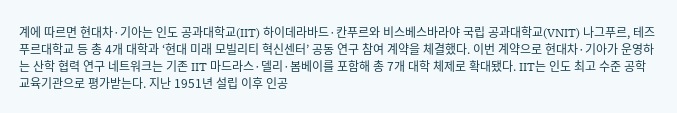계에 따르면 현대차·기아는 인도 공과대학교(IIT) 하이데라바드·칸푸르와 비스베스바라야 국립 공과대학교(VNIT) 나그푸르, 테즈푸르대학교 등 총 4개 대학과 ‘현대 미래 모빌리티 혁신센터’ 공동 연구 참여 계약을 체결했다. 이번 계약으로 현대차·기아가 운영하는 산학 협력 연구 네트워크는 기존 IIT 마드라스·델리·봄베이를 포함해 총 7개 대학 체제로 확대됐다. IIT는 인도 최고 수준 공학 교육기관으로 평가받는다. 지난 1951년 설립 이후 인공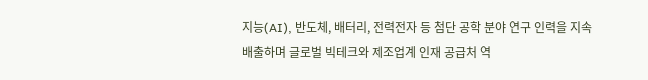지능(AI), 반도체, 배터리, 전력전자 등 첨단 공학 분야 연구 인력을 지속 배출하며 글로벌 빅테크와 제조업계 인재 공급처 역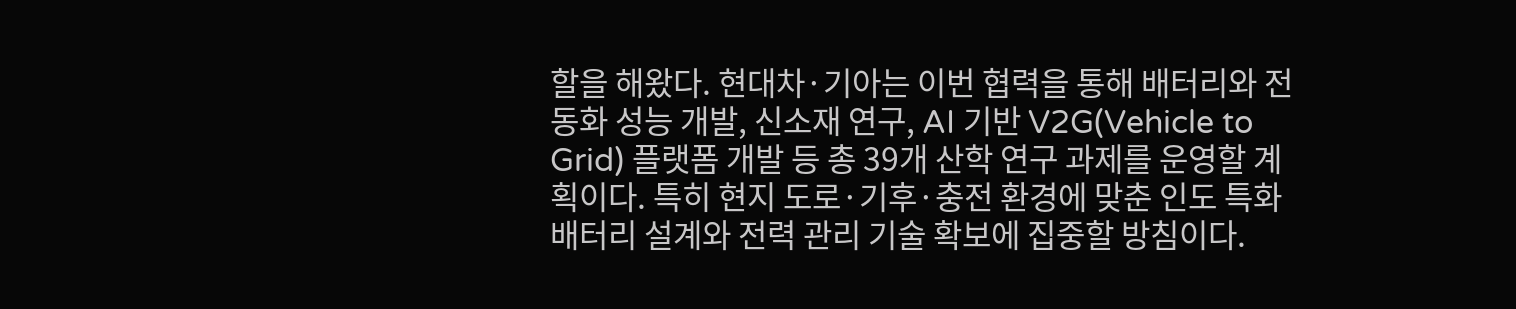할을 해왔다. 현대차·기아는 이번 협력을 통해 배터리와 전동화 성능 개발, 신소재 연구, AI 기반 V2G(Vehicle to Grid) 플랫폼 개발 등 총 39개 산학 연구 과제를 운영할 계획이다. 특히 현지 도로·기후·충전 환경에 맞춘 인도 특화 배터리 설계와 전력 관리 기술 확보에 집중할 방침이다.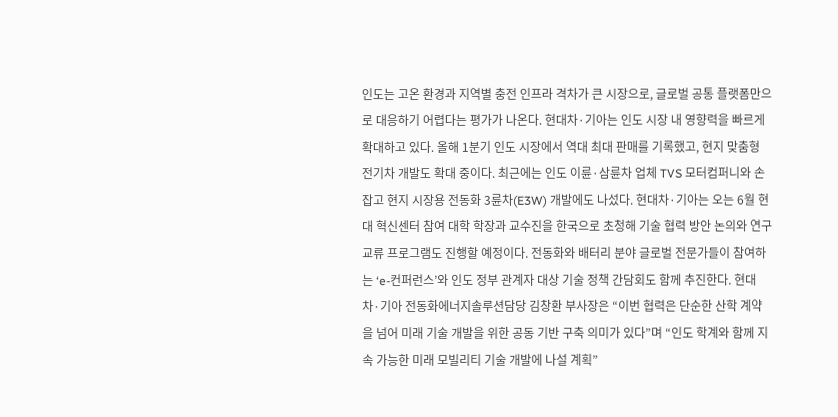인도는 고온 환경과 지역별 충전 인프라 격차가 큰 시장으로, 글로벌 공통 플랫폼만으로 대응하기 어렵다는 평가가 나온다. 현대차·기아는 인도 시장 내 영향력을 빠르게 확대하고 있다. 올해 1분기 인도 시장에서 역대 최대 판매를 기록했고, 현지 맞춤형 전기차 개발도 확대 중이다. 최근에는 인도 이륜·삼륜차 업체 TVS 모터컴퍼니와 손잡고 현지 시장용 전동화 3륜차(E3W) 개발에도 나섰다. 현대차·기아는 오는 6월 현대 혁신센터 참여 대학 학장과 교수진을 한국으로 초청해 기술 협력 방안 논의와 연구 교류 프로그램도 진행할 예정이다. 전동화와 배터리 분야 글로벌 전문가들이 참여하는 ‘e-컨퍼런스’와 인도 정부 관계자 대상 기술 정책 간담회도 함께 추진한다. 현대차·기아 전동화에너지솔루션담당 김창환 부사장은 “이번 협력은 단순한 산학 계약을 넘어 미래 기술 개발을 위한 공동 기반 구축 의미가 있다”며 “인도 학계와 함께 지속 가능한 미래 모빌리티 기술 개발에 나설 계획”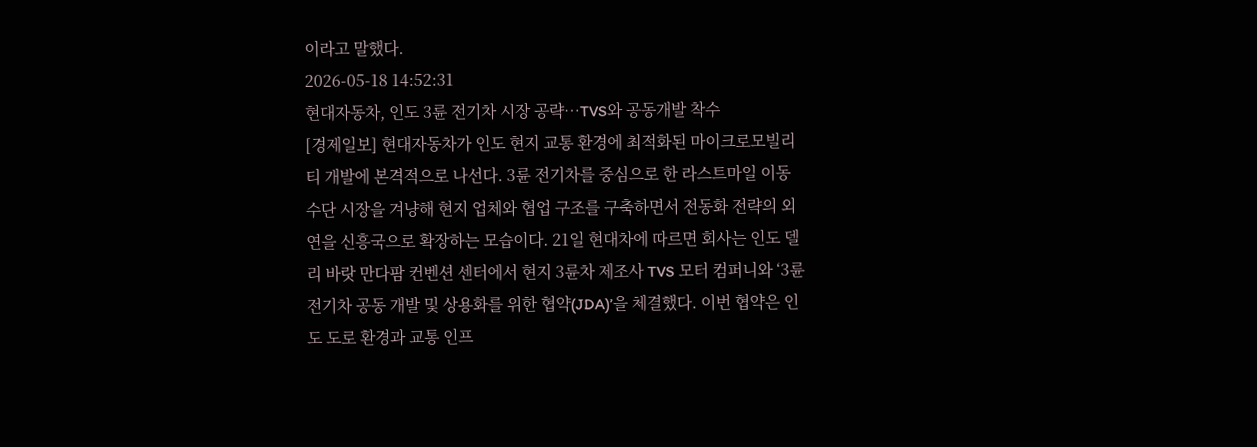이라고 말했다.
2026-05-18 14:52:31
현대자동차, 인도 3륜 전기차 시장 공략…TVS와 공동개발 착수
[경제일보] 현대자동차가 인도 현지 교통 환경에 최적화된 마이크로모빌리티 개발에 본격적으로 나선다. 3륜 전기차를 중심으로 한 라스트마일 이동 수단 시장을 겨냥해 현지 업체와 협업 구조를 구축하면서 전동화 전략의 외연을 신흥국으로 확장하는 모습이다. 21일 현대차에 따르면 회사는 인도 델리 바랏 만다팜 컨벤션 센터에서 현지 3륜차 제조사 TVS 모터 컴퍼니와 ‘3륜 전기차 공동 개발 및 상용화를 위한 협약(JDA)’을 체결했다. 이번 협약은 인도 도로 환경과 교통 인프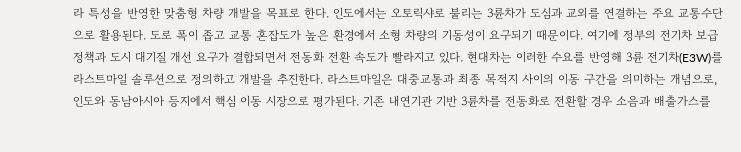라 특성을 반영한 맞춤형 차량 개발을 목표로 한다. 인도에서는 오토릭샤로 불리는 3륜차가 도심과 교외를 연결하는 주요 교통수단으로 활용된다. 도로 폭이 좁고 교통 혼잡도가 높은 환경에서 소형 차량의 기동성이 요구되기 때문이다. 여기에 정부의 전기차 보급 정책과 도시 대기질 개선 요구가 결합되면서 전동화 전환 속도가 빨라지고 있다. 현대차는 이러한 수요를 반영해 3륜 전기차(E3W)를 라스트마일 솔루션으로 정의하고 개발을 추진한다. 라스트마일은 대중교통과 최종 목적지 사이의 이동 구간을 의미하는 개념으로, 인도와 동남아시아 등지에서 핵심 이동 시장으로 평가된다. 기존 내연기관 기반 3륜차를 전동화로 전환할 경우 소음과 배출가스를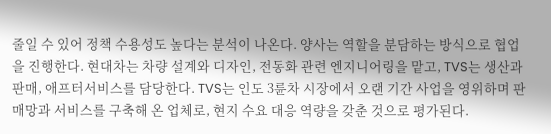줄일 수 있어 정책 수용성도 높다는 분석이 나온다. 양사는 역할을 분담하는 방식으로 협업을 진행한다. 현대차는 차량 설계와 디자인, 전동화 관련 엔지니어링을 맡고, TVS는 생산과 판매, 애프터서비스를 담당한다. TVS는 인도 3륜차 시장에서 오랜 기간 사업을 영위하며 판매망과 서비스를 구축해 온 업체로, 현지 수요 대응 역량을 갖춘 것으로 평가된다.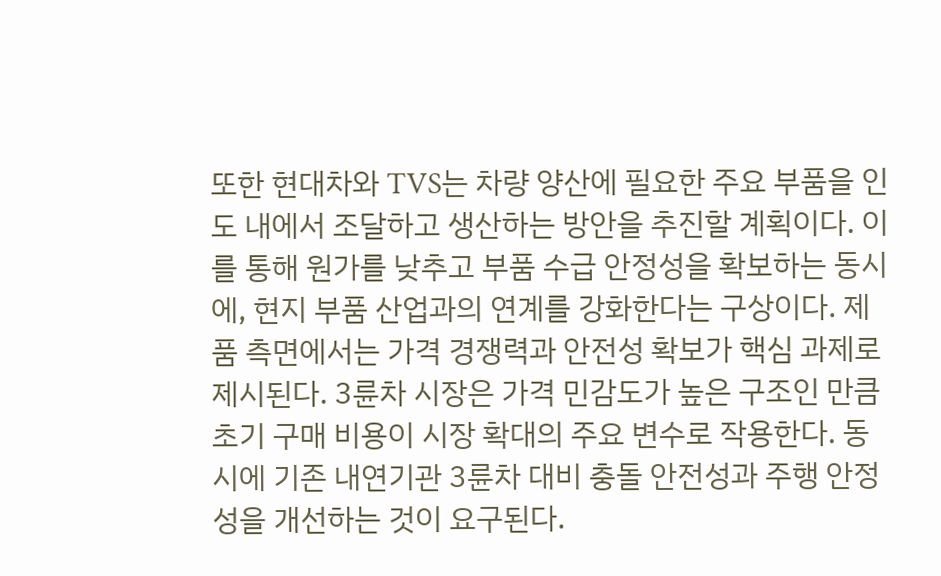또한 현대차와 TVS는 차량 양산에 필요한 주요 부품을 인도 내에서 조달하고 생산하는 방안을 추진할 계획이다. 이를 통해 원가를 낮추고 부품 수급 안정성을 확보하는 동시에, 현지 부품 산업과의 연계를 강화한다는 구상이다. 제품 측면에서는 가격 경쟁력과 안전성 확보가 핵심 과제로 제시된다. 3륜차 시장은 가격 민감도가 높은 구조인 만큼 초기 구매 비용이 시장 확대의 주요 변수로 작용한다. 동시에 기존 내연기관 3륜차 대비 충돌 안전성과 주행 안정성을 개선하는 것이 요구된다.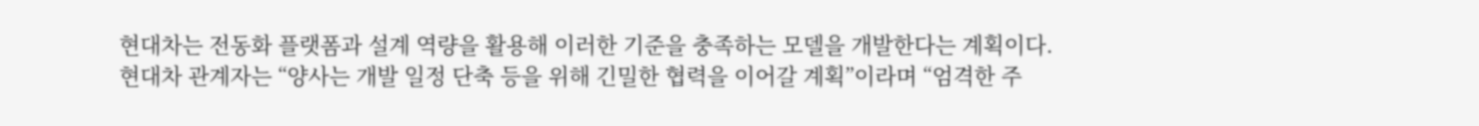현대차는 전동화 플랫폼과 설계 역량을 활용해 이러한 기준을 충족하는 모델을 개발한다는 계획이다. 현대차 관계자는 “양사는 개발 일정 단축 등을 위해 긴밀한 협력을 이어갈 계획”이라며 “엄격한 주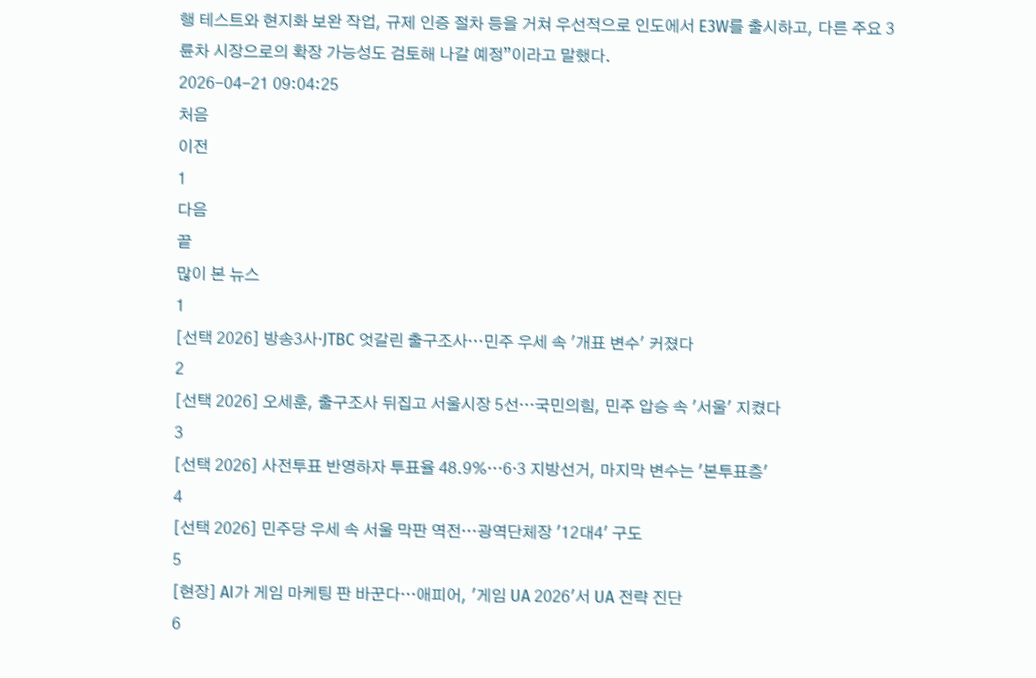행 테스트와 현지화 보완 작업, 규제 인증 절차 등을 거쳐 우선적으로 인도에서 E3W를 출시하고, 다른 주요 3륜차 시장으로의 확장 가능성도 검토해 나갈 예정”이라고 말했다.
2026-04-21 09:04:25
처음
이전
1
다음
끝
많이 본 뉴스
1
[선택 2026] 방송3사·JTBC 엇갈린 출구조사…민주 우세 속 '개표 변수' 커졌다
2
[선택 2026] 오세훈, 출구조사 뒤집고 서울시장 5선…국민의힘, 민주 압승 속 '서울' 지켰다
3
[선택 2026] 사전투표 반영하자 투표율 48.9%…6·3 지방선거, 마지막 변수는 '본투표층'
4
[선택 2026] 민주당 우세 속 서울 막판 역전…광역단체장 '12대4' 구도
5
[현장] AI가 게임 마케팅 판 바꾼다…애피어, '게임 UA 2026'서 UA 전략 진단
6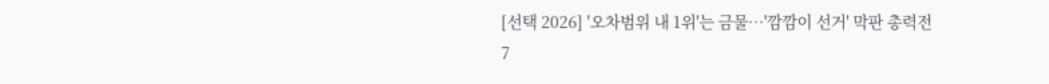[선택 2026] '오차범위 내 1위'는 금물…'깜깜이 선거' 막판 총력전
7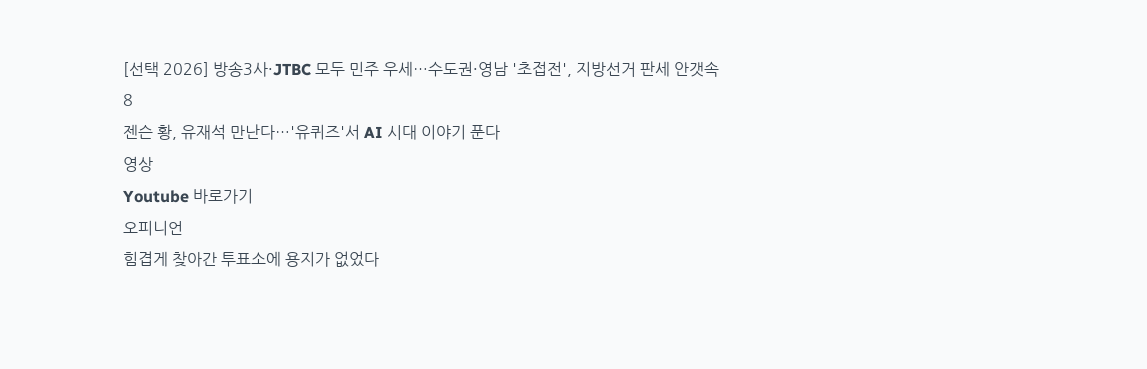[선택 2026] 방송3사·JTBC 모두 민주 우세…수도권·영남 '초접전', 지방선거 판세 안갯속
8
젠슨 황, 유재석 만난다…'유퀴즈'서 AI 시대 이야기 푼다
영상
Youtube 바로가기
오피니언
힘겹게 찾아간 투표소에 용지가 없었다